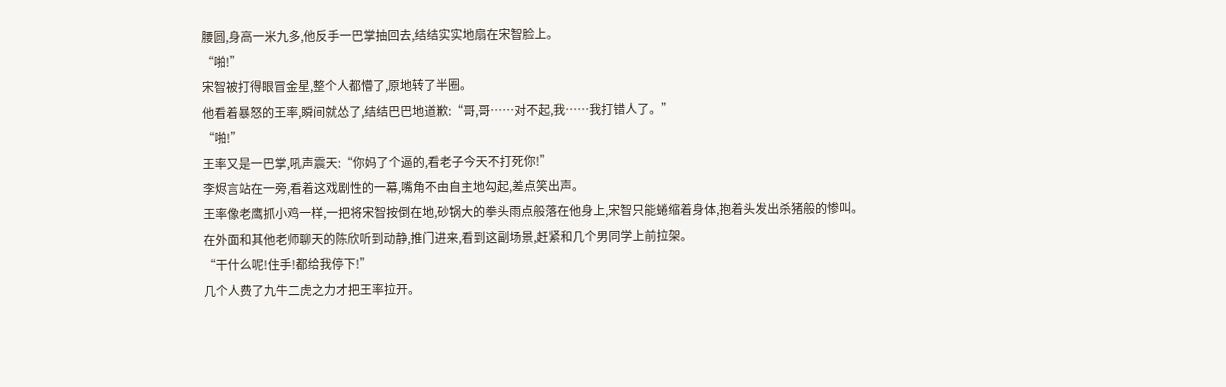腰圆,身高一米九多,他反手一巴掌抽回去,结结实实地扇在宋智脸上。
“啪!”
宋智被打得眼冒金星,整个人都懵了,原地转了半圈。
他看着暴怒的王率,瞬间就怂了,结结巴巴地道歉:“哥,哥……对不起,我……我打错人了。”
“啪!”
王率又是一巴掌,吼声震天:“你妈了个逼的,看老子今天不打死你!”
李烬言站在一旁,看着这戏剧性的一幕,嘴角不由自主地勾起,差点笑出声。
王率像老鹰抓小鸡一样,一把将宋智按倒在地,砂锅大的拳头雨点般落在他身上,宋智只能蜷缩着身体,抱着头发出杀猪般的惨叫。
在外面和其他老师聊天的陈欣听到动静,推门进来,看到这副场景,赶紧和几个男同学上前拉架。
“干什么呢!住手!都给我停下!”
几个人费了九牛二虎之力才把王率拉开。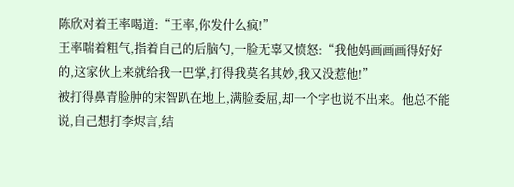陈欣对着王率喝道:“王率,你发什么疯!”
王率喘着粗气,指着自己的后脑勺,一脸无辜又愤怒:“我他妈画画画得好好的,这家伙上来就给我一巴掌,打得我莫名其妙,我又没惹他!”
被打得鼻青脸肿的宋智趴在地上,满脸委屈,却一个字也说不出来。他总不能说,自己想打李烬言,结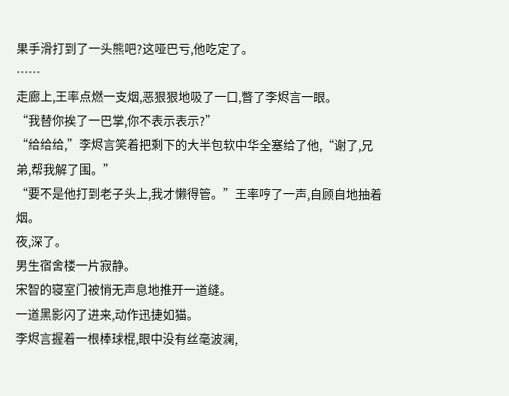果手滑打到了一头熊吧?这哑巴亏,他吃定了。
……
走廊上,王率点燃一支烟,恶狠狠地吸了一口,瞥了李烬言一眼。
“我替你挨了一巴掌,你不表示表示?”
“给给给,”李烬言笑着把剩下的大半包软中华全塞给了他,“谢了,兄弟,帮我解了围。”
“要不是他打到老子头上,我才懒得管。”王率哼了一声,自顾自地抽着烟。
夜,深了。
男生宿舍楼一片寂静。
宋智的寝室门被悄无声息地推开一道缝。
一道黑影闪了进来,动作迅捷如猫。
李烬言握着一根棒球棍,眼中没有丝毫波澜,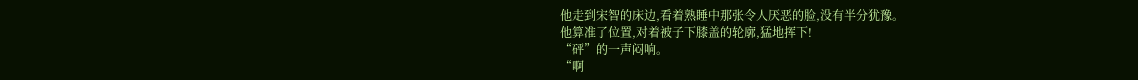他走到宋智的床边,看着熟睡中那张令人厌恶的脸,没有半分犹豫。
他算准了位置,对着被子下膝盖的轮廓,猛地挥下!
“砰”的一声闷响。
“啊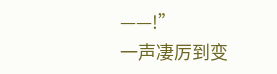——!”
一声凄厉到变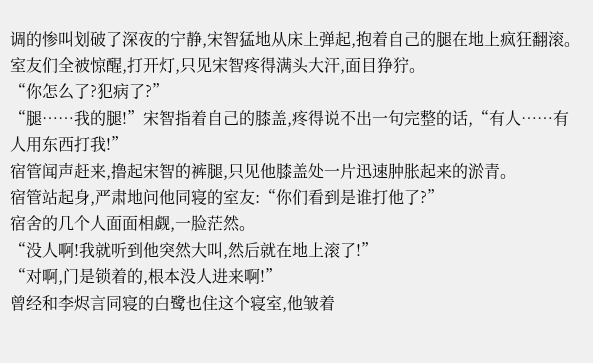调的惨叫划破了深夜的宁静,宋智猛地从床上弹起,抱着自己的腿在地上疯狂翻滚。
室友们全被惊醒,打开灯,只见宋智疼得满头大汗,面目狰狞。
“你怎么了?犯病了?”
“腿……我的腿!”宋智指着自己的膝盖,疼得说不出一句完整的话,“有人……有人用东西打我!”
宿管闻声赶来,撸起宋智的裤腿,只见他膝盖处一片迅速肿胀起来的淤青。
宿管站起身,严肃地问他同寝的室友:“你们看到是谁打他了?”
宿舍的几个人面面相觑,一脸茫然。
“没人啊!我就听到他突然大叫,然后就在地上滚了!”
“对啊,门是锁着的,根本没人进来啊!”
曾经和李烬言同寝的白鹭也住这个寝室,他皱着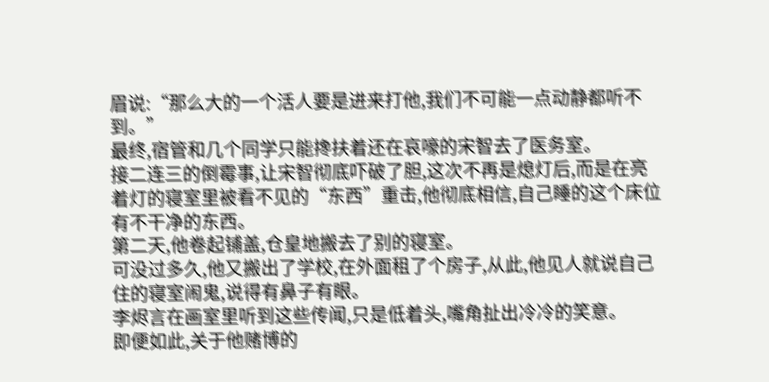眉说:“那么大的一个活人要是进来打他,我们不可能一点动静都听不到。”
最终,宿管和几个同学只能搀扶着还在哀嚎的宋智去了医务室。
接二连三的倒霉事,让宋智彻底吓破了胆,这次不再是熄灯后,而是在亮着灯的寝室里被看不见的“东西”重击,他彻底相信,自己睡的这个床位有不干净的东西。
第二天,他卷起铺盖,仓皇地搬去了别的寝室。
可没过多久,他又搬出了学校,在外面租了个房子,从此,他见人就说自己住的寝室闹鬼,说得有鼻子有眼。
李烬言在画室里听到这些传闻,只是低着头,嘴角扯出冷冷的笑意。
即便如此,关于他赌博的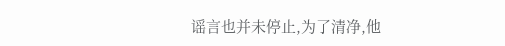谣言也并未停止,为了清净,他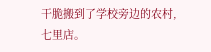干脆搬到了学校旁边的农村,七里店。